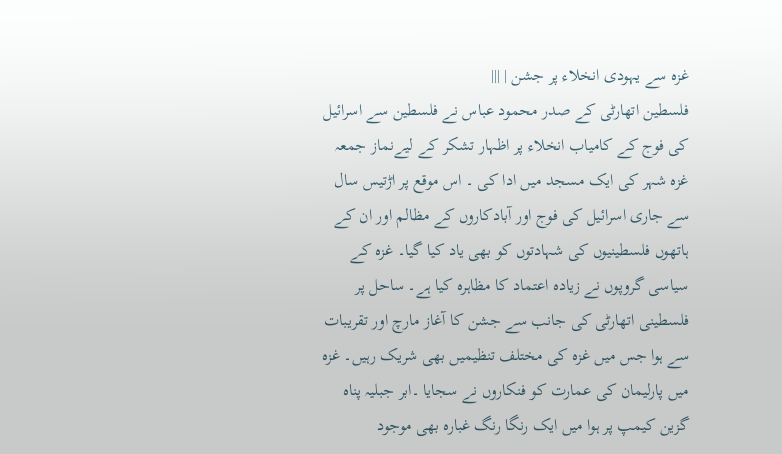غزہ سے یہودی انخلاء پر جشن | |||
فلسطین اتھارٹی کے صدر محمود عباس نے فلسطین سے اسرائیل کی فوج کے کامیاب انخلاء پر اظہار تشکر کے لیےنماز جمعہ غزہ شہر کی ایک مسجد میں ادا کی ۔ اس موقع پر اڑتیس سال سے جاری اسرائیل کی فوج اور آبادکاروں کے مظالم اور ان کے ہاتھوں فلسطینیوں کی شہادتوں کو بھی یاد کیا گیا۔ غزہ کے سیاسی گروپوں نے زیادہ اعتماد کا مظاہرہ کیا ہے۔ ساحل پر فلسطینی اتھارٹی کی جانب سے جشن کا آغاز مارچ اور تقریبات سے ہوا جس میں غزہ کی مختلف تنظیمیں بھی شریک رہیں۔ غزہ میں پارلیمان کی عمارت کو فنکاروں نے سجایا ۔ابر جبلیہ پناہ گزین کیمپ پر ہوا میں ایک رنگا رنگ غبارہ بھی موجود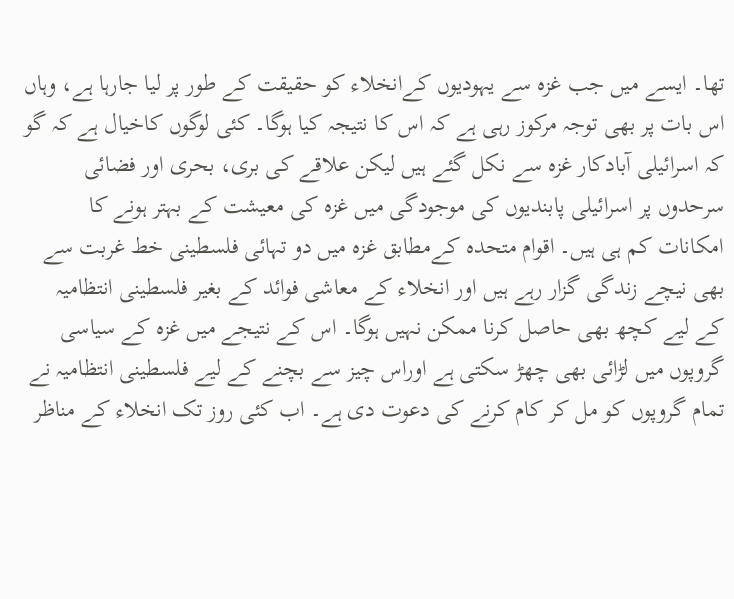تھا۔ ایسے میں جب غزہ سے یہودیوں کےانخلاء کو حقیقت کے طور پر لیا جارہا ہے، وہاں اس بات پر بھی توجہ مرکوز رہی ہے کہ اس کا نتیجہ کیا ہوگا۔ کئی لوگوں کاخیال ہے کہ گو کہ اسرائیلی آبادکار غزہ سے نکل گئے ہیں لیکن علاقے کی بری، بحری اور فضائی سرحدوں پر اسرائیلی پابندیوں کی موجودگی میں غزہ کی معیشت کے بہتر ہونے کا امکانات کم ہی ہیں۔ اقوام متحدہ کےمطابق غزہ میں دو تہائی فلسطینی خط غربت سے بھی نیچے زندگی گزار رہے ہیں اور انخلاء کے معاشی فوائد کے بغیر فلسطینی انتظامیہ کے لیے کچھ بھی حاصل کرنا ممکن نہیں ہوگا۔ اس کے نتیجے میں غزہ کے سیاسی گروپوں میں لڑائی بھی چھڑ سکتی ہے اوراس چیز سے بچنے کے لیے فلسطینی انتظامیہ نے تمام گروپوں کو مل کر کام کرنے کی دعوت دی ہے۔ اب کئی روز تک انخلاء کے مناظر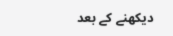دیکھنے کے بعد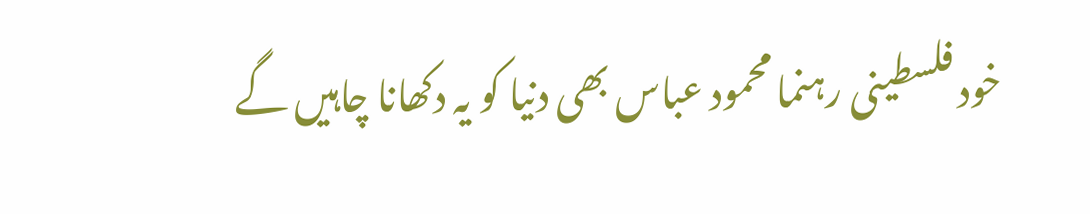خود فلسطینی رہنما محمود عباس بھی دنیا کو یہ دکھانا چاہیں گے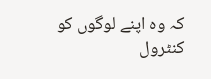کہ وہ اپنے لوگوں کو کنٹرول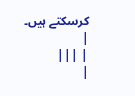کرسکتے ہیں۔ |
| |||
|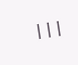|||